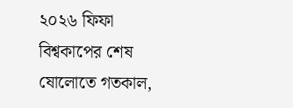২০২৬ ফিফা বিশ্বকাপের শেষ ষোলোতে গতকাল,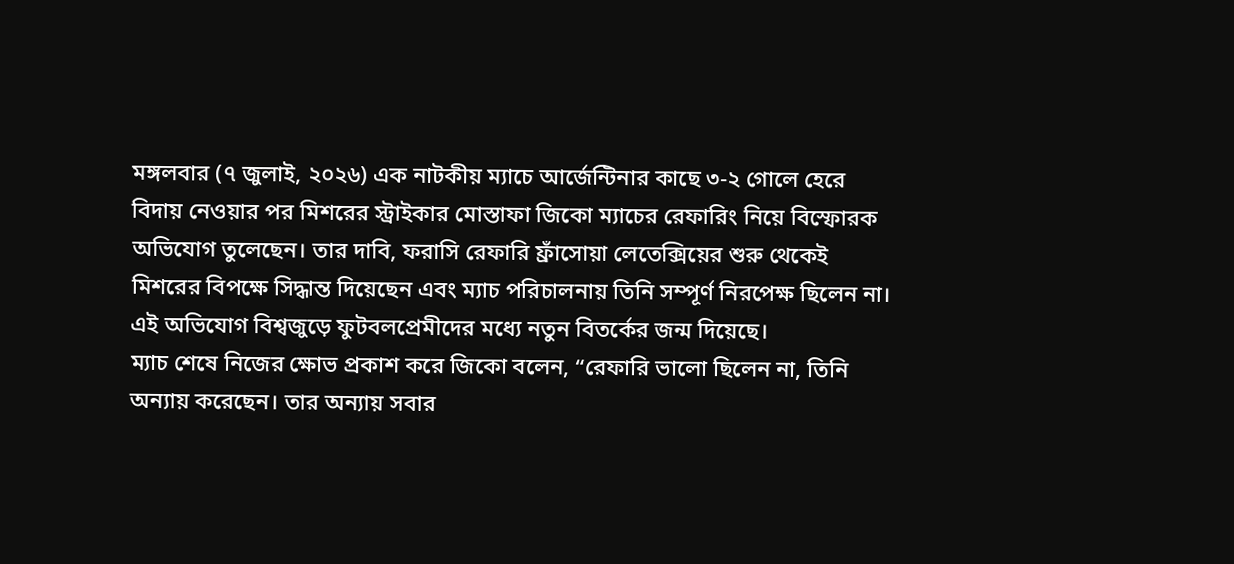মঙ্গলবার (৭ জুলাই, ২০২৬) এক নাটকীয় ম্যাচে আর্জেন্টিনার কাছে ৩-২ গোলে হেরে বিদায় নেওয়ার পর মিশরের স্ট্রাইকার মোস্তাফা জিকো ম্যাচের রেফারিং নিয়ে বিস্ফোরক অভিযোগ তুলেছেন। তার দাবি, ফরাসি রেফারি ফ্রাঁসোয়া লেতেক্সিয়ের শুরু থেকেই মিশরের বিপক্ষে সিদ্ধান্ত দিয়েছেন এবং ম্যাচ পরিচালনায় তিনি সম্পূর্ণ নিরপেক্ষ ছিলেন না। এই অভিযোগ বিশ্বজুড়ে ফুটবলপ্রেমীদের মধ্যে নতুন বিতর্কের জন্ম দিয়েছে।
ম্যাচ শেষে নিজের ক্ষোভ প্রকাশ করে জিকো বলেন, “রেফারি ভালো ছিলেন না, তিনি অন্যায় করেছেন। তার অন্যায় সবার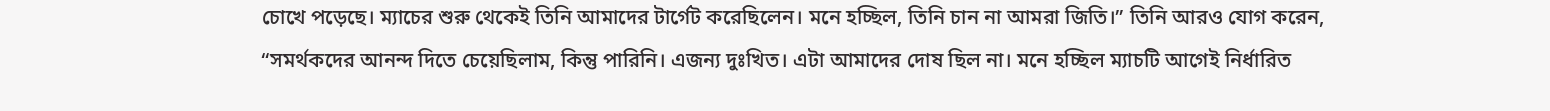চোখে পড়েছে। ম্যাচের শুরু থেকেই তিনি আমাদের টার্গেট করেছিলেন। মনে হচ্ছিল, তিনি চান না আমরা জিতি।” তিনি আরও যোগ করেন, “সমর্থকদের আনন্দ দিতে চেয়েছিলাম, কিন্তু পারিনি। এজন্য দুঃখিত। এটা আমাদের দোষ ছিল না। মনে হচ্ছিল ম্যাচটি আগেই নির্ধারিত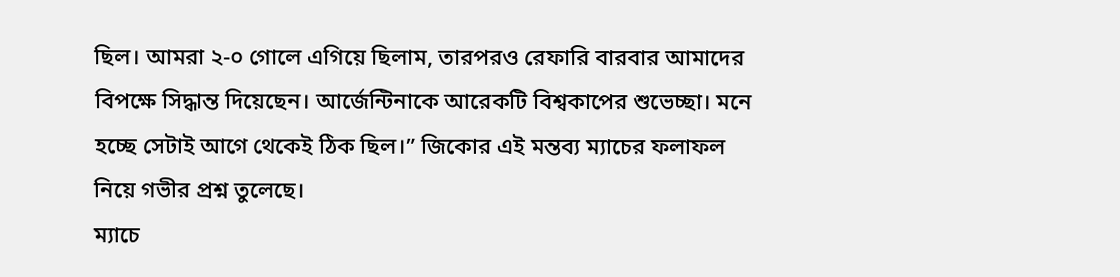ছিল। আমরা ২-০ গোলে এগিয়ে ছিলাম, তারপরও রেফারি বারবার আমাদের বিপক্ষে সিদ্ধান্ত দিয়েছেন। আর্জেন্টিনাকে আরেকটি বিশ্বকাপের শুভেচ্ছা। মনে হচ্ছে সেটাই আগে থেকেই ঠিক ছিল।” জিকোর এই মন্তব্য ম্যাচের ফলাফল নিয়ে গভীর প্রশ্ন তুলেছে।
ম্যাচে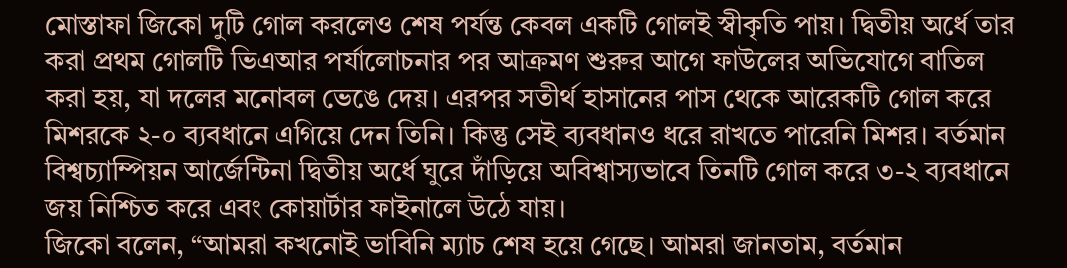মোস্তাফা জিকো দুটি গোল করলেও শেষ পর্যন্ত কেবল একটি গোলই স্বীকৃতি পায়। দ্বিতীয় অর্ধে তার করা প্রথম গোলটি ভিএআর পর্যালোচনার পর আক্রমণ শুরুর আগে ফাউলের অভিযোগে বাতিল করা হয়, যা দলের মনোবল ভেঙে দেয়। এরপর সতীর্থ হাসানের পাস থেকে আরেকটি গোল করে মিশরকে ২-০ ব্যবধানে এগিয়ে দেন তিনি। কিন্তু সেই ব্যবধানও ধরে রাখতে পারেনি মিশর। বর্তমান বিশ্বচ্যাম্পিয়ন আর্জেন্টিনা দ্বিতীয় অর্ধে ঘুরে দাঁড়িয়ে অবিশ্বাস্যভাবে তিনটি গোল করে ৩-২ ব্যবধানে জয় নিশ্চিত করে এবং কোয়ার্টার ফাইনালে উঠে যায়।
জিকো বলেন, “আমরা কখনোই ভাবিনি ম্যাচ শেষ হয়ে গেছে। আমরা জানতাম, বর্তমান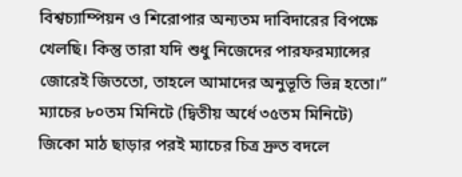বিশ্বচ্যাম্পিয়ন ও শিরোপার অন্যতম দাবিদারের বিপক্ষে খেলছি। কিন্তু তারা যদি শুধু নিজেদের পারফরম্যান্সের জোরেই জিততো, তাহলে আমাদের অনুভূতি ভিন্ন হতো।” ম্যাচের ৮০তম মিনিটে (দ্বিতীয় অর্ধে ৩৫তম মিনিটে) জিকো মাঠ ছাড়ার পরই ম্যাচের চিত্র দ্রুত বদলে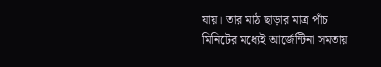যায়। তার মাঠ ছাড়ার মাত্র পাঁচ মিনিটের মধ্যেই আর্জেন্টিনা সমতায়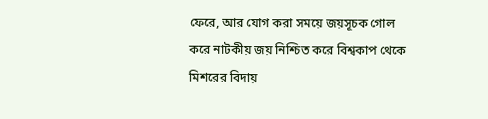ফেরে, আর যোগ করা সময়ে জয়সূচক গোল করে নাটকীয় জয় নিশ্চিত করে বিশ্বকাপ থেকে মিশরের বিদায়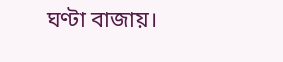ঘণ্টা বাজায়।